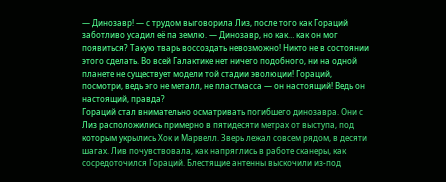— Динозавр! — с трудом выговорила Лиз, после того как Гораций заботливо усадил её па землю. — Динозавр, но как… как он мог появиться? Такую тварь воссоздать невозможно! Никто не в состоянии этого сделать. Во всей Галактике нет ничего подобного, ни на одной планете не существует модели той стадии эволюции! Гораций, посмотри, ведь эго не металл, не пластмасса — он настоящий! Ведь он настоящий, правда?
Гораций стал внимательно осматривать погибшего динозавра. Они с Лиз расположились примерно в пятидесяти метрах от выступа, под которым укрылись Хок и Марвелл. Зверь лежал совсем рядом, в десяти шагах. Лив почувствовала, как напряглись в работе сканеры, как сосредоточился Гораций. Блестящие антенны выскочили из-под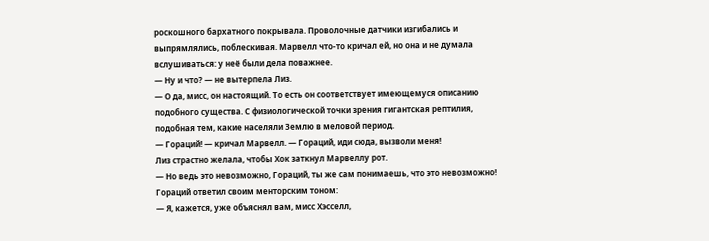роскошного бархатного покрывала. Проволочные датчики изгибались и выпрямлялись, поблескивая. Марвелл что-то кричал ей, но она и не думала вслушиваться: у неё были дела поважнее.
— Ну и что? — не вытерпела Лиз.
— О да, мисс, он настоящий. То есть он соответствует имеющемуся описанию подобного существа. С физиологической точки зрения гигантская рептилия, подобная тем, какие населяли Землю в меловой период.
— Гораций! — кричал Марвелл. — Гораций, иди сюда, вызволи меня!
Лиз страстно желала, чтобы Хок заткнул Марвеллу рот.
— Но ведь это невозможно, Гораций, ты же сам понимаешь, что это невозможно!
Гораций ответил своим менторским тоном:
— Я, кажется, уже объяснял вам, мисс Хэсселл,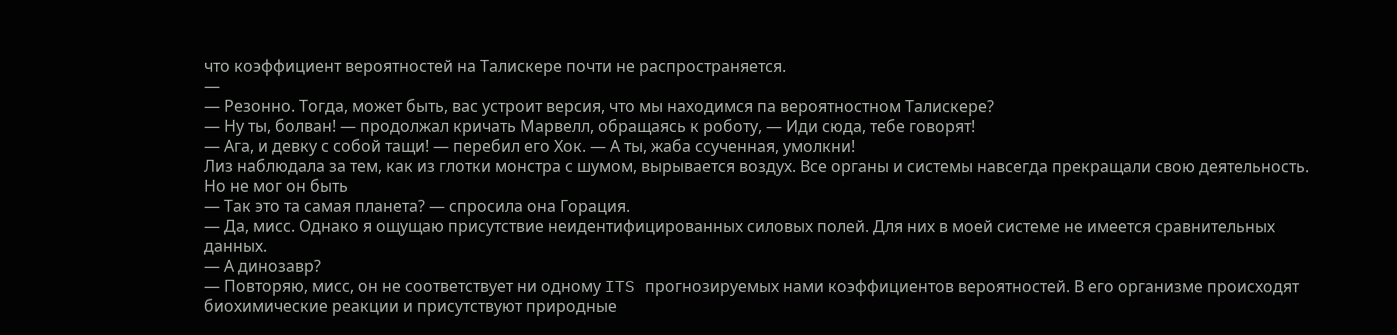что коэффициент вероятностей на Талискере почти не распространяется.
—
— Резонно. Тогда, может быть, вас устроит версия, что мы находимся па вероятностном Талискере?
— Ну ты, болван! — продолжал кричать Марвелл, обращаясь к роботу, — Иди сюда, тебе говорят!
— Ага, и девку с собой тащи! — перебил его Хок. — А ты, жаба ссученная, умолкни!
Лиз наблюдала за тем, как из глотки монстра с шумом, вырывается воздух. Все органы и системы навсегда прекращали свою деятельность. Но не мог он быть
— Так это та самая планета? — спросила она Горация.
— Да, мисс. Однако я ощущаю присутствие неидентифицированных силовых полей. Для них в моей системе не имеется сравнительных данных.
— А динозавр?
— Повторяю, мисс, он не соответствует ни одному ITS прогнозируемых нами коэффициентов вероятностей. В его организме происходят биохимические реакции и присутствуют природные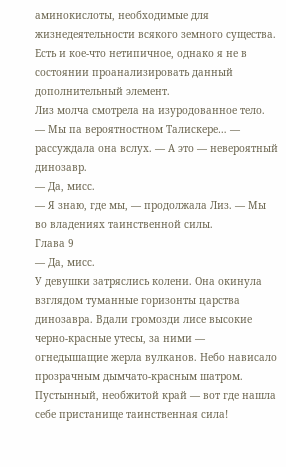аминокислоты, необходимые для жизнедеятельности всякого земного существа. Есть и кое-что нетипичное, однако я не в состоянии проанализировать данный дополнительный элемент.
Лиз молча смотрела на изуродованное тело.
— Мы па вероятностном Талискере… — рассуждала она вслух. — А это — невероятный динозавр.
— Да, мисс.
— Я знаю, где мы, — продолжала Лиз. — Мы во владениях таинственной силы.
Глава 9
— Да, мисс.
У девушки затряслись колени. Она окинула взглядом туманные горизонты царства динозавра. Вдали громозди лисе высокие черно-красные утесы, за ними — огнедышащие жерла вулканов. Небо нависало прозрачным дымчато-красным шатром. Пустынный, необжитой край — вот где нашла себе пристанище таинственная сила!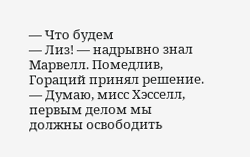— Что будем
— Лиз! — надрывно знал Марвелл. Помедлив, Гораций принял решение.
— Думаю, мисс Хэсселл, первым делом мы должны освободить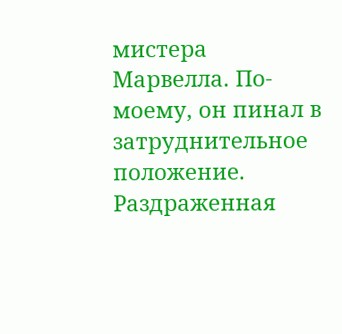мистера Марвелла. По-моему, он пинал в затруднительное положение.
Раздраженная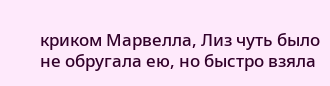криком Марвелла, Лиз чуть было не обругала ею, но быстро взяла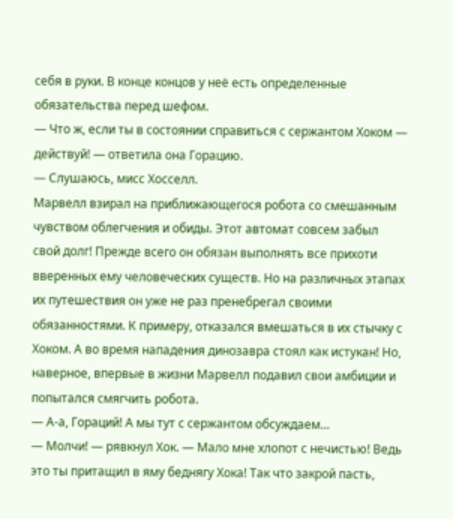себя в руки. В конце концов у неё есть определенные обязательства перед шефом.
— Что ж, если ты в состоянии справиться с сержантом Хоком — действуй! — ответила она Горацию.
— Слушаюсь, мисс Хосселл.
Марвелл взирал на приближающегося робота со смешанным чувством облегчения и обиды. Этот автомат совсем забыл свой долг! Прежде всего он обязан выполнять все прихоти вверенных ему человеческих существ. Но на различных этапах их путешествия он уже не раз пренебрегал своими обязанностями. К примеру, отказался вмешаться в их стычку с Хоком. А во время нападения динозавра стоял как истукан! Но, наверное, впервые в жизни Марвелл подавил свои амбиции и попытался смягчить робота.
— А-а, Гораций! А мы тут с сержантом обсуждаем…
— Молчи! — рявкнул Хок. — Мало мне хлопот с нечистью! Ведь это ты притащил в яму беднягу Хока! Так что закрой пасть,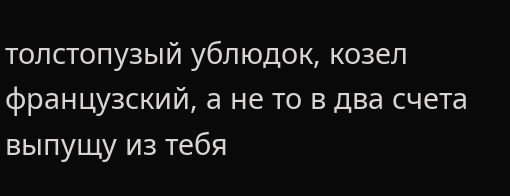толстопузый ублюдок, козел французский, а не то в два счета выпущу из тебя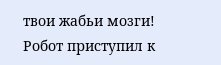твои жабьи мозги!
Робот приступил к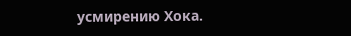усмирению Хока.